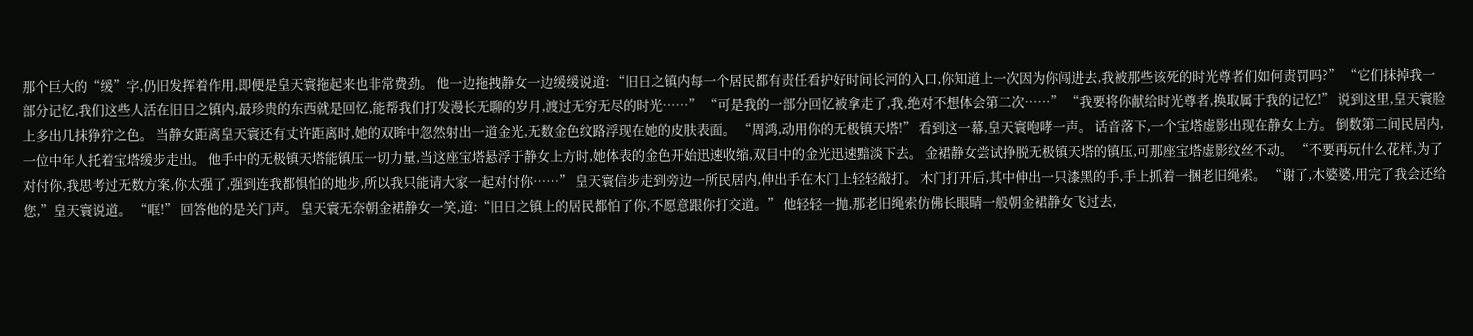那个巨大的“缓”字,仍旧发挥着作用,即便是皇天寰拖起来也非常费劲。 他一边拖拽静女一边缓缓说道: “旧日之镇内每一个居民都有责任看护好时间长河的入口,你知道上一次因为你闯进去,我被那些该死的时光尊者们如何责罚吗?” “它们抹掉我一部分记忆,我们这些人活在旧日之镇内,最珍贵的东西就是回忆,能帮我们打发漫长无聊的岁月,渡过无穷无尽的时光……” “可是我的一部分回忆被拿走了,我,绝对不想体会第二次……” “我要将你献给时光尊者,换取属于我的记忆!” 说到这里,皇天寰脸上多出几抹狰狞之色。 当静女距离皇天寰还有丈许距离时,她的双眸中忽然射出一道金光,无数金色纹路浮现在她的皮肤表面。 “周鸿,动用你的无极镇天塔!” 看到这一幕,皇天寰咆哮一声。 话音落下,一个宝塔虚影出现在静女上方。 倒数第二间民居内,一位中年人托着宝塔缓步走出。 他手中的无极镇天塔能镇压一切力量,当这座宝塔悬浮于静女上方时,她体表的金色开始迅速收缩,双目中的金光迅速黯淡下去。 金裙静女尝试挣脱无极镇天塔的镇压,可那座宝塔虚影纹丝不动。 “不要再玩什么花样,为了对付你,我思考过无数方案,你太强了,强到连我都惧怕的地步,所以我只能请大家一起对付你……” 皇天寰信步走到旁边一所民居内,伸出手在木门上轻轻敲打。 木门打开后,其中伸出一只漆黑的手,手上抓着一捆老旧绳索。 “谢了,木婆婆,用完了我会还给您,”皇天寰说道。 “哐!” 回答他的是关门声。 皇天寰无奈朝金裙静女一笑,道:“旧日之镇上的居民都怕了你,不愿意跟你打交道。” 他轻轻一抛,那老旧绳索仿佛长眼睛一般朝金裙静女飞过去,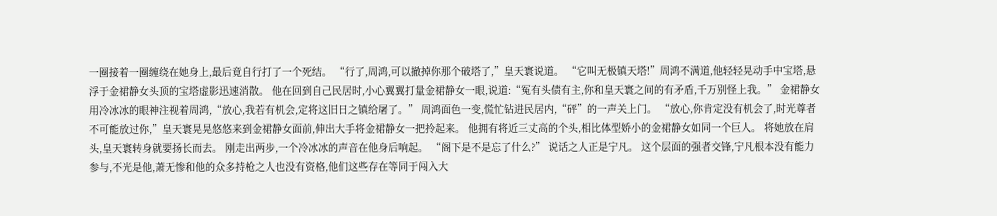一圈接着一圈缠绕在她身上,最后竟自行打了一个死结。 “行了,周鸿,可以撤掉你那个破塔了,”皇天寰说道。 “它叫无极镇天塔!”周鸿不满道,他轻轻晃动手中宝塔,悬浮于金裙静女头顶的宝塔虚影迅速消散。 他在回到自己民居时,小心翼翼打量金裙静女一眼,说道:“冤有头债有主,你和皇天寰之间的有矛盾,千万别怪上我。” 金裙静女用冷冰冰的眼神注视着周鸿,“放心,我若有机会,定将这旧日之镇给屠了。” 周鸿面色一变,慌忙钻进民居内,“砰”的一声关上门。 “放心,你肯定没有机会了,时光尊者不可能放过你,”皇天寰晃晃悠悠来到金裙静女面前,伸出大手将金裙静女一把拎起来。 他拥有将近三丈高的个头,相比体型娇小的金裙静女如同一个巨人。 将她放在肩头,皇天寰转身就要扬长而去。 刚走出两步,一个冷冰冰的声音在他身后响起。 “阁下是不是忘了什么?” 说话之人正是宁凡。 这个层面的强者交锋,宁凡根本没有能力参与,不光是他,萧无惨和他的众多持枪之人也没有资格,他们这些存在等同于闯入大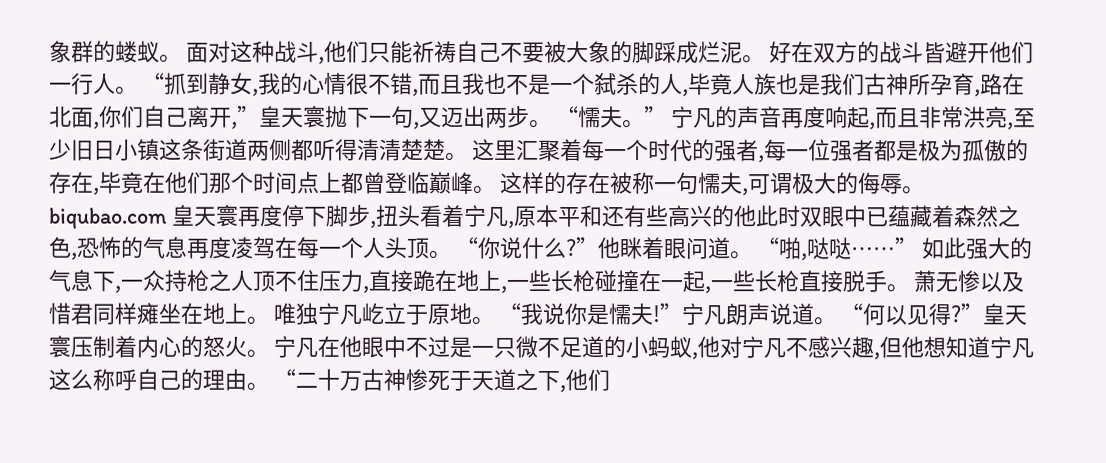象群的蝼蚁。 面对这种战斗,他们只能祈祷自己不要被大象的脚踩成烂泥。 好在双方的战斗皆避开他们一行人。 “抓到静女,我的心情很不错,而且我也不是一个弑杀的人,毕竟人族也是我们古神所孕育,路在北面,你们自己离开,”皇天寰抛下一句,又迈出两步。 “懦夫。” 宁凡的声音再度响起,而且非常洪亮,至少旧日小镇这条街道两侧都听得清清楚楚。 这里汇聚着每一个时代的强者,每一位强者都是极为孤傲的存在,毕竟在他们那个时间点上都曾登临巅峰。 这样的存在被称一句懦夫,可谓极大的侮辱。biqubao.com 皇天寰再度停下脚步,扭头看着宁凡,原本平和还有些高兴的他此时双眼中已蕴藏着森然之色,恐怖的气息再度凌驾在每一个人头顶。 “你说什么?”他眯着眼问道。 “啪,哒哒……” 如此强大的气息下,一众持枪之人顶不住压力,直接跪在地上,一些长枪碰撞在一起,一些长枪直接脱手。 萧无惨以及惜君同样瘫坐在地上。 唯独宁凡屹立于原地。 “我说你是懦夫!”宁凡朗声说道。 “何以见得?”皇天寰压制着内心的怒火。 宁凡在他眼中不过是一只微不足道的小蚂蚁,他对宁凡不感兴趣,但他想知道宁凡这么称呼自己的理由。 “二十万古神惨死于天道之下,他们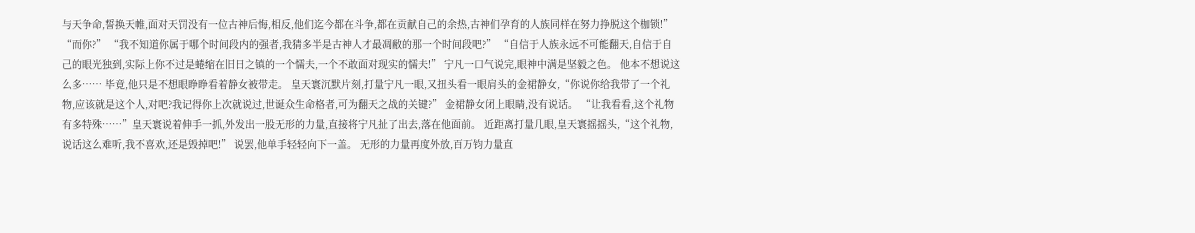与天争命,誓换天帷,面对天罚没有一位古神后悔,相反,他们迄今都在斗争,都在贡献自己的余热,古神们孕育的人族同样在努力挣脱这个枷锁!” “而你?” “我不知道你属于哪个时间段内的强者,我猜多半是古神人才最凋敝的那一个时间段吧?” “自信于人族永远不可能翻天,自信于自己的眼光独到,实际上你不过是蜷缩在旧日之镇的一个懦夫,一个不敢面对现实的懦夫!” 宁凡一口气说完,眼神中满是坚毅之色。 他本不想说这么多…… 毕竟,他只是不想眼睁睁看着静女被带走。 皇天寰沉默片刻,打量宁凡一眼,又扭头看一眼肩头的金裙静女,“你说你给我带了一个礼物,应该就是这个人,对吧?我记得你上次就说过,世诞众生命格者,可为翻天之战的关键?” 金裙静女闭上眼睛,没有说话。 “让我看看,这个礼物有多特殊……”皇天寰说着伸手一抓,外发出一股无形的力量,直接将宁凡扯了出去,落在他面前。 近距离打量几眼,皇天寰摇摇头,“这个礼物,说话这么难听,我不喜欢,还是毁掉吧!” 说罢,他单手轻轻向下一盖。 无形的力量再度外放,百万钧力量直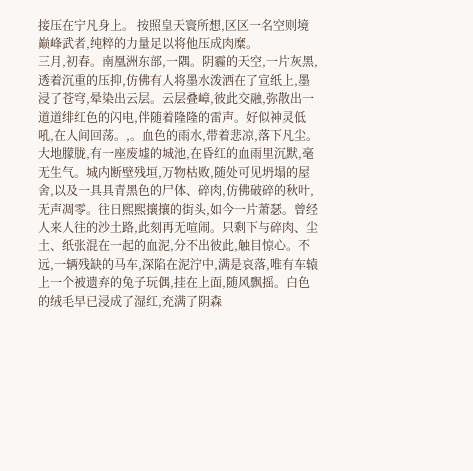接压在宁凡身上。 按照皇天寰所想,区区一名空则境巅峰武者,纯粹的力量足以将他压成肉糜。
三月,初春。南凰洲东部,一隅。阴霾的天空,一片灰黑,透着沉重的压抑,仿佛有人将墨水泼洒在了宣纸上,墨浸了苍穹,晕染出云层。云层叠嶂,彼此交融,弥散出一道道绯红色的闪电,伴随着隆隆的雷声。好似神灵低吼,在人间回荡。,。血色的雨水,带着悲凉,落下凡尘。大地朦胧,有一座废墟的城池,在昏红的血雨里沉默,毫无生气。城内断壁残垣,万物枯败,随处可见坍塌的屋舍,以及一具具青黑色的尸体、碎肉,仿佛破碎的秋叶,无声凋零。往日熙熙攘攘的街头,如今一片萧瑟。曾经人来人往的沙土路,此刻再无喧闹。只剩下与碎肉、尘土、纸张混在一起的血泥,分不出彼此,触目惊心。不远,一辆残缺的马车,深陷在泥泞中,满是哀落,唯有车辕上一个被遗弃的兔子玩偶,挂在上面,随风飘摇。白色的绒毛早已浸成了湿红,充满了阴森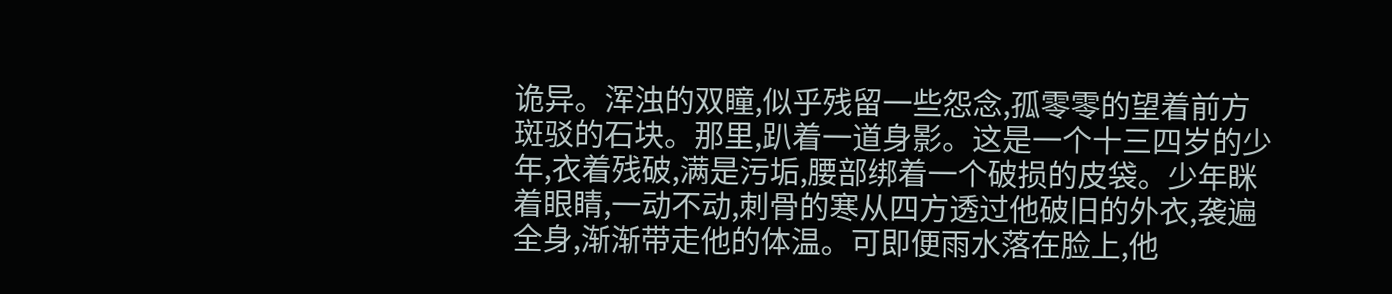诡异。浑浊的双瞳,似乎残留一些怨念,孤零零的望着前方斑驳的石块。那里,趴着一道身影。这是一个十三四岁的少年,衣着残破,满是污垢,腰部绑着一个破损的皮袋。少年眯着眼睛,一动不动,刺骨的寒从四方透过他破旧的外衣,袭遍全身,渐渐带走他的体温。可即便雨水落在脸上,他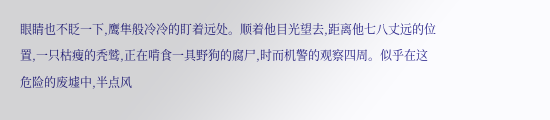眼睛也不眨一下,鹰隼般冷冷的盯着远处。顺着他目光望去,距离他七八丈远的位置,一只枯瘦的秃鹫,正在啃食一具野狗的腐尸,时而机警的观察四周。似乎在这危险的废墟中,半点风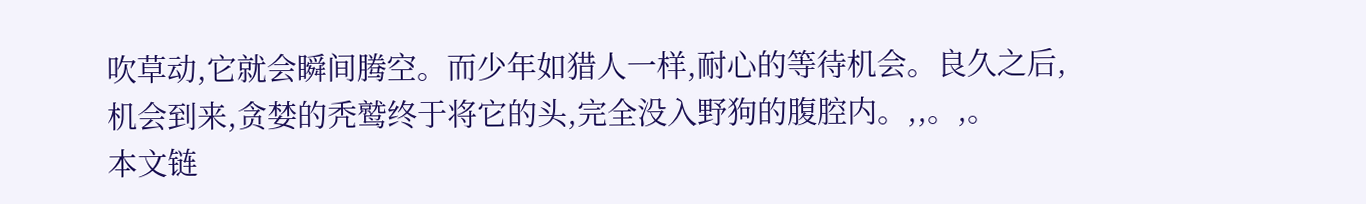吹草动,它就会瞬间腾空。而少年如猎人一样,耐心的等待机会。良久之后,机会到来,贪婪的秃鹫终于将它的头,完全没入野狗的腹腔内。,,。,。
本文链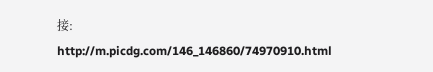接:
http://m.picdg.com/146_146860/74970910.html